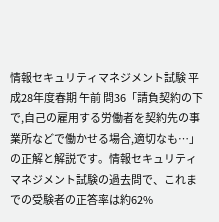情報セキュリティマネジメント試験 平成28年度春期 午前 問36「請負契約の下で,自己の雇用する労働者を契約先の事業所などで働かせる場合,適切なも…」の正解と解説です。情報セキュリティマネジメント試験の過去問で、これまでの受験者の正答率は約62%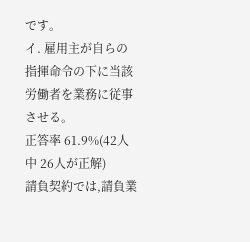です。
イ. 雇用主が自らの指揮命令の下に当該労働者を業務に従事させる。
正答率 61.9%(42人中 26人が正解)
請負契約では,請負業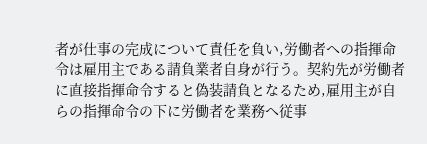者が仕事の完成について責任を負い,労働者への指揮命令は雇用主である請負業者自身が行う。契約先が労働者に直接指揮命令すると偽装請負となるため,雇用主が自らの指揮命令の下に労働者を業務へ従事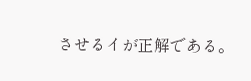させるイが正解である。